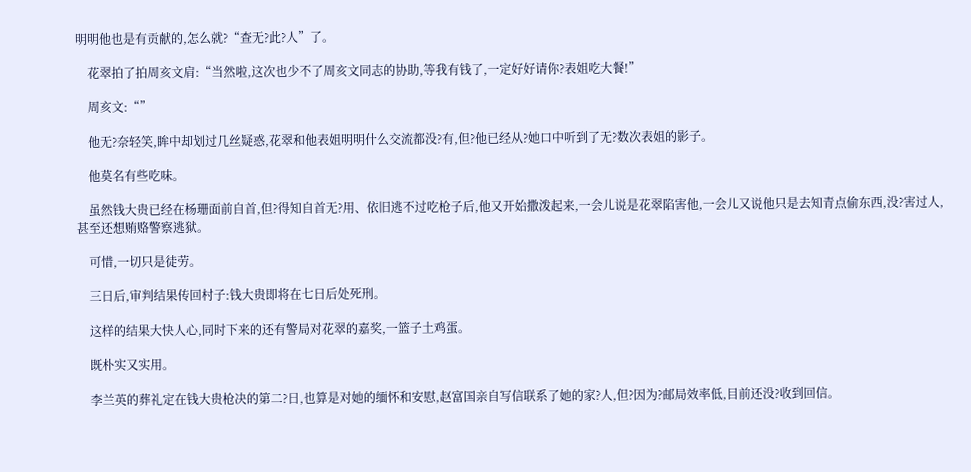明明他也是有贡献的,怎么就?“查无?此?人”了。

    花翠拍了拍周亥文肩:“当然啦,这次也少不了周亥文同志的协助,等我有钱了,一定好好请你?表姐吃大餐!”

    周亥文:“”

    他无?奈轻笑,眸中却划过几丝疑惑,花翠和他表姐明明什么交流都没?有,但?他已经从?她口中听到了无?数次表姐的影子。

    他莫名有些吃味。

    虽然钱大贵已经在杨珊面前自首,但?得知自首无?用、依旧逃不过吃枪子后,他又开始撒泼起来,一会儿说是花翠陷害他,一会儿又说他只是去知青点偷东西,没?害过人,甚至还想贿赂警察逃狱。

    可惜,一切只是徒劳。

    三日后,审判结果传回村子:钱大贵即将在七日后处死刑。

    这样的结果大快人心,同时下来的还有警局对花翠的嘉奖,一篮子土鸡蛋。

    既朴实又实用。

    李兰英的葬礼定在钱大贵枪决的第二?日,也算是对她的缅怀和安慰,赵富国亲自写信联系了她的家?人,但?因为?邮局效率低,目前还没?收到回信。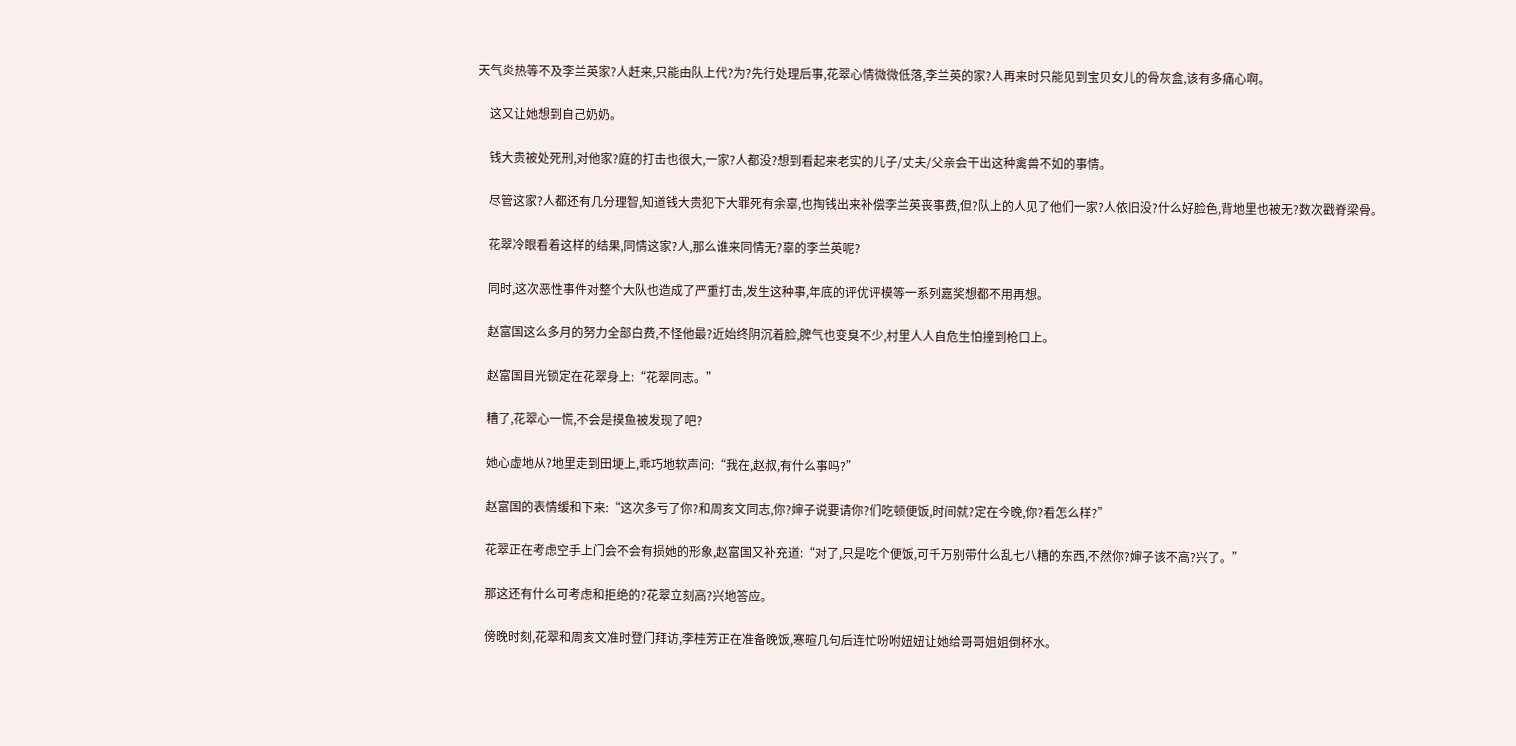天气炎热等不及李兰英家?人赶来,只能由队上代?为?先行处理后事,花翠心情微微低落,李兰英的家?人再来时只能见到宝贝女儿的骨灰盒,该有多痛心啊。

    这又让她想到自己奶奶。

    钱大贵被处死刑,对他家?庭的打击也很大,一家?人都没?想到看起来老实的儿子/丈夫/父亲会干出这种禽兽不如的事情。

    尽管这家?人都还有几分理智,知道钱大贵犯下大罪死有余辜,也掏钱出来补偿李兰英丧事费,但?队上的人见了他们一家?人依旧没?什么好脸色,背地里也被无?数次戳脊梁骨。

    花翠冷眼看着这样的结果,同情这家?人,那么谁来同情无?辜的李兰英呢?

    同时,这次恶性事件对整个大队也造成了严重打击,发生这种事,年底的评优评模等一系列嘉奖想都不用再想。

    赵富国这么多月的努力全部白费,不怪他最?近始终阴沉着脸,脾气也变臭不少,村里人人自危生怕撞到枪口上。

    赵富国目光锁定在花翠身上:“花翠同志。”

    糟了,花翠心一慌,不会是摸鱼被发现了吧?

    她心虚地从?地里走到田埂上,乖巧地软声问:“我在,赵叔,有什么事吗?”

    赵富国的表情缓和下来:“这次多亏了你?和周亥文同志,你?婶子说要请你?们吃顿便饭,时间就?定在今晚,你?看怎么样?”

    花翠正在考虑空手上门会不会有损她的形象,赵富国又补充道:“对了,只是吃个便饭,可千万别带什么乱七八糟的东西,不然你?婶子该不高?兴了。”

    那这还有什么可考虑和拒绝的?花翠立刻高?兴地答应。

    傍晚时刻,花翠和周亥文准时登门拜访,李桂芳正在准备晚饭,寒暄几句后连忙吩咐妞妞让她给哥哥姐姐倒杯水。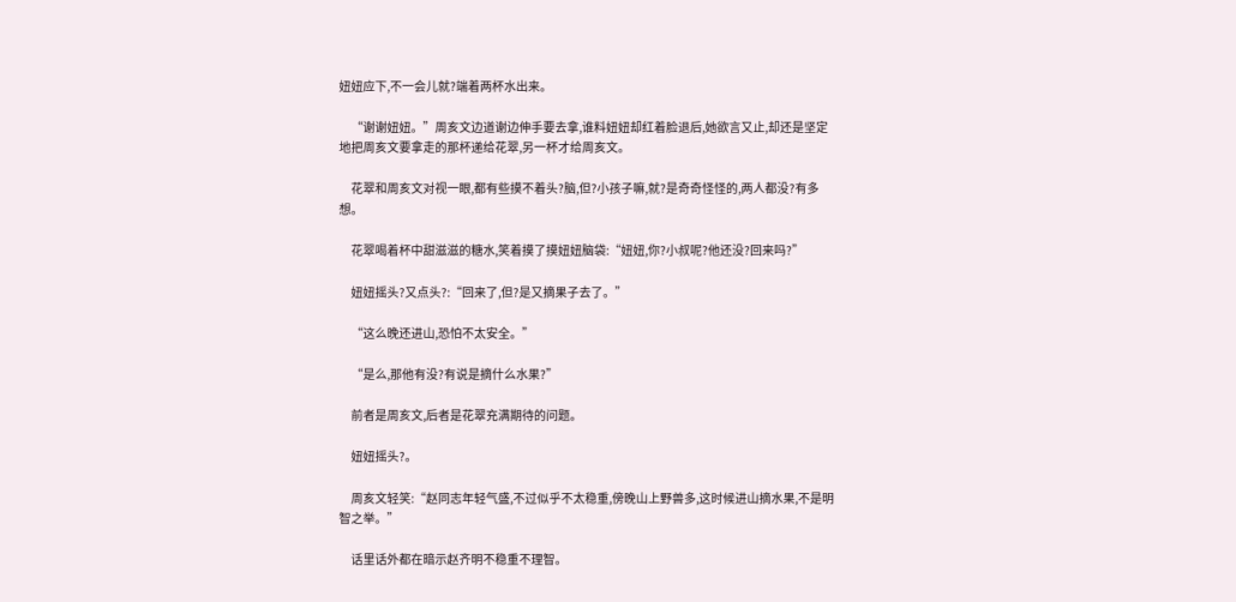妞妞应下,不一会儿就?端着两杯水出来。

    “谢谢妞妞。”周亥文边道谢边伸手要去拿,谁料妞妞却红着脸退后,她欲言又止,却还是坚定地把周亥文要拿走的那杯递给花翠,另一杯才给周亥文。

    花翠和周亥文对视一眼,都有些摸不着头?脑,但?小孩子嘛,就?是奇奇怪怪的,两人都没?有多想。

    花翠喝着杯中甜滋滋的糖水,笑着摸了摸妞妞脑袋:“妞妞,你?小叔呢?他还没?回来吗?”

    妞妞摇头?又点头?:“回来了,但?是又摘果子去了。”

    “这么晚还进山,恐怕不太安全。”

    “是么,那他有没?有说是摘什么水果?”

    前者是周亥文,后者是花翠充满期待的问题。

    妞妞摇头?。

    周亥文轻笑:“赵同志年轻气盛,不过似乎不太稳重,傍晚山上野兽多,这时候进山摘水果,不是明智之举。”

    话里话外都在暗示赵齐明不稳重不理智。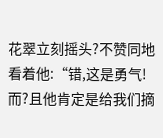花翠立刻摇头?不赞同地看着他:“错,这是勇气!而?且他肯定是给我们摘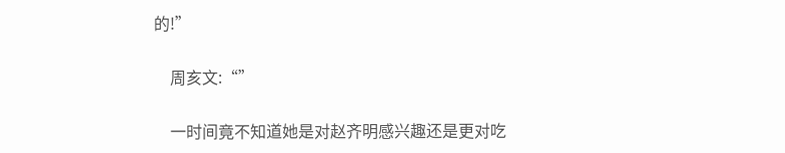的!”

    周亥文:“”

    一时间竟不知道她是对赵齐明感兴趣还是更对吃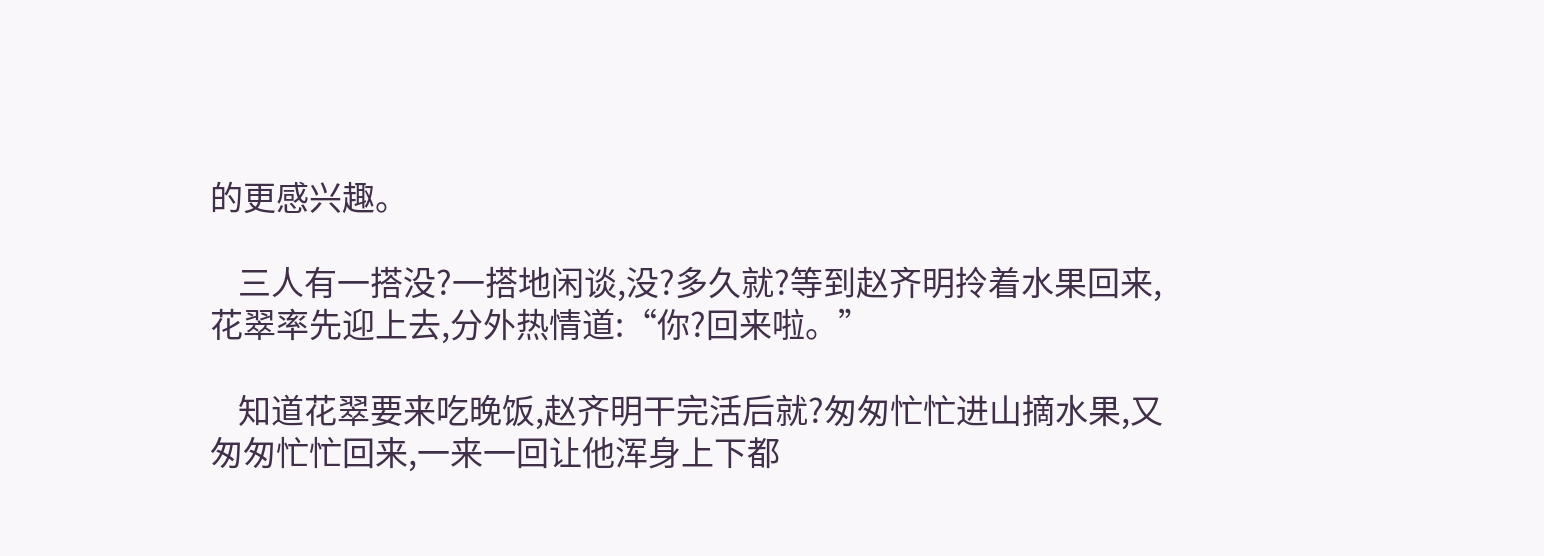的更感兴趣。

    三人有一搭没?一搭地闲谈,没?多久就?等到赵齐明拎着水果回来,花翠率先迎上去,分外热情道:“你?回来啦。”

    知道花翠要来吃晚饭,赵齐明干完活后就?匆匆忙忙进山摘水果,又匆匆忙忙回来,一来一回让他浑身上下都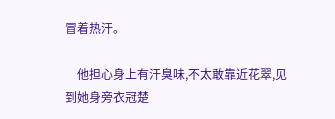冒着热汗。

    他担心身上有汗臭味,不太敢靠近花翠,见到她身旁衣冠楚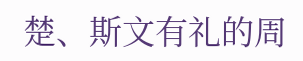楚、斯文有礼的周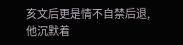亥文后更是情不自禁后退,他沉默着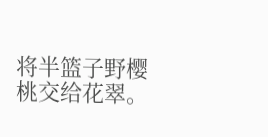将半篮子野樱桃交给花翠。